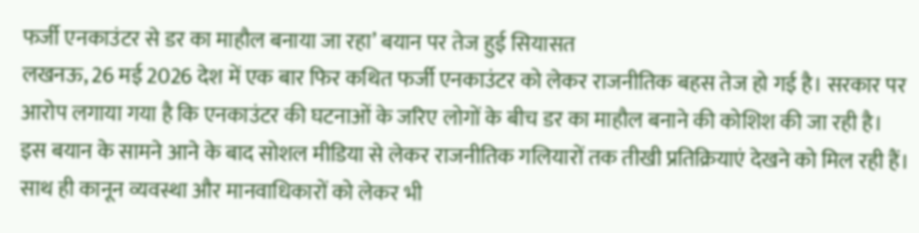फर्जी एनकाउंटर से डर का माहौल बनाया जा रहा’ बयान पर तेज हुई सियासत
लखनऊ, 26 मई 2026 देश में एक बार फिर कथित फर्जी एनकाउंटर को लेकर राजनीतिक बहस तेज हो गई है। सरकार पर आरोप लगाया गया है कि एनकाउंटर की घटनाओं के जरिए लोगों के बीच डर का माहौल बनाने की कोशिश की जा रही है। इस बयान के सामने आने के बाद सोशल मीडिया से लेकर राजनीतिक गलियारों तक तीखी प्रतिक्रियाएं देखने को मिल रही हैं। साथ ही कानून व्यवस्था और मानवाधिकारों को लेकर भी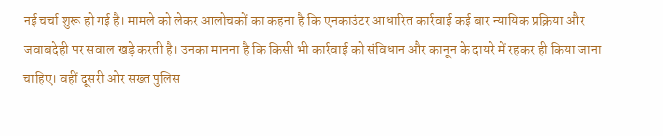नई चर्चा शुरू हो गई है। मामले को लेकर आलोचकों का कहना है कि एनकाउंटर आधारित कार्रवाई कई बार न्यायिक प्रक्रिया और जवाबदेही पर सवाल खड़े करती है। उनका मानना है कि किसी भी कार्रवाई को संविधान और कानून के दायरे में रहकर ही किया जाना चाहिए। वहीं दूसरी ओर सख्त पुलिस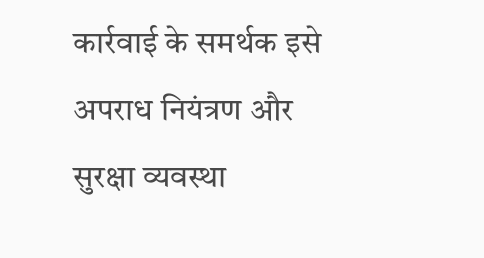कार्रवाई के समर्थक इसे अपराध नियंत्रण और सुरक्षा व्यवस्था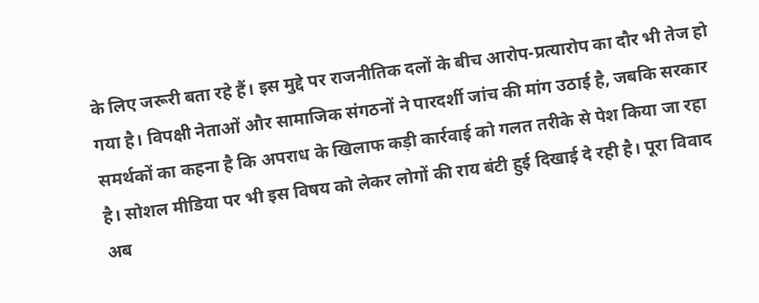के लिए जरूरी बता रहे हैं। इस मुद्दे पर राजनीतिक दलों के बीच आरोप-प्रत्यारोप का दौर भी तेज हो गया है। विपक्षी नेताओं और सामाजिक संगठनों ने पारदर्शी जांच की मांग उठाई है, जबकि सरकार समर्थकों का कहना है कि अपराध के खिलाफ कड़ी कार्रवाई को गलत तरीके से पेश किया जा रहा है। सोशल मीडिया पर भी इस विषय को लेकर लोगों की राय बंटी हुई दिखाई दे रही है। पूरा विवाद अब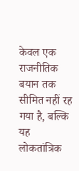केवल एक राजनीतिक बयान तक सीमित नहीं रह गया है, बल्कि यह लोकतांत्रिक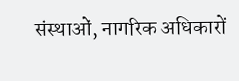संस्थाओं, नागरिक अधिकारों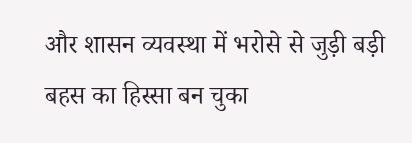और शासन व्यवस्था में भरोसे से जुड़ी बड़ी बहस का हिस्सा बन चुका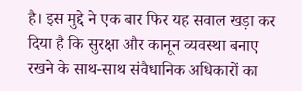है। इस मुद्दे ने एक बार फिर यह सवाल खड़ा कर दिया है कि सुरक्षा और कानून व्यवस्था बनाए रखने के साथ-साथ संवैधानिक अधिकारों का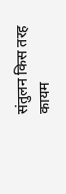संतुलन किस तरह कायम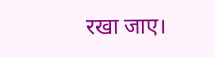रखा जाए।